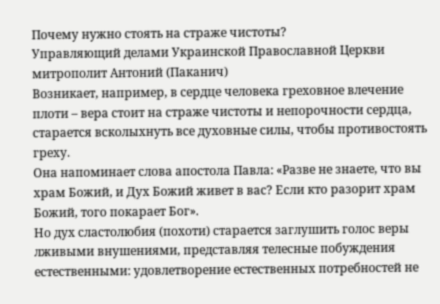Почему нужно стоять на страже чистоты?
Управляющий делами Украинской Православной Церкви митрополит Антоний (Паканич)
Возникает, например, в сердце человека греховное влечение плоти – вера стоит на страже чистоты и непорочности сердца, старается всколыхнуть все духовные силы, чтобы противостоять греху.
Она напоминает слова апостола Павла: «Разве не знаете, что вы храм Божий, и Дух Божий живет в вас? Если кто разорит храм Божий, того покарает Бог».
Но дух сластолюбия (похоти) старается заглушить голос веры лживыми внушениями, представляя телесные побуждения естественными: удовлетворение естественных потребностей не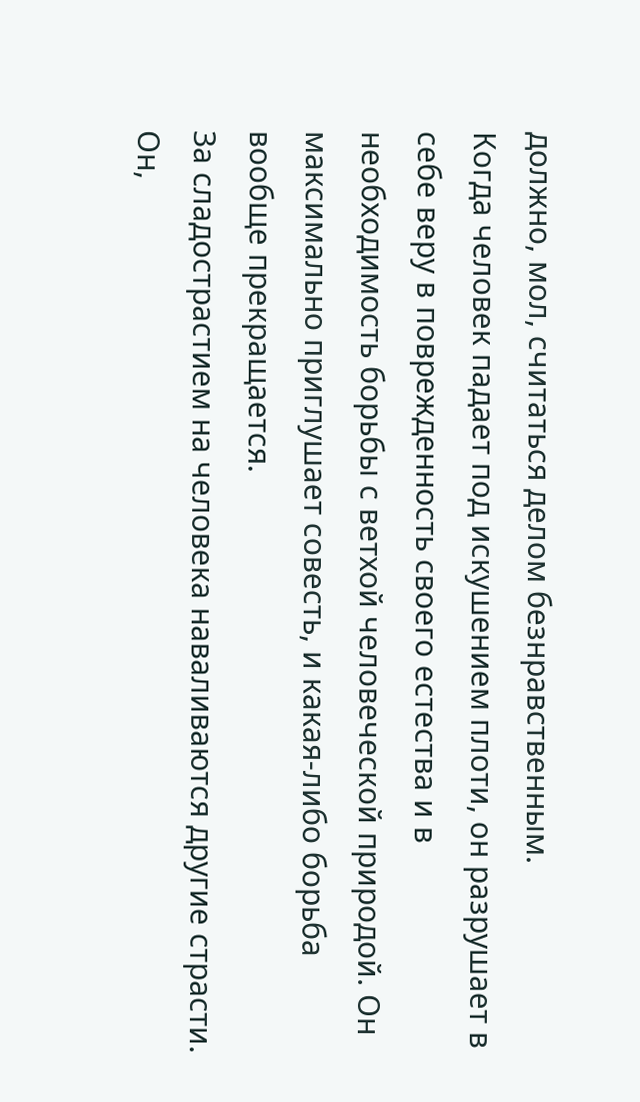должно, мол, считаться делом безнравственным.
Когда человек падает под искушением плоти, он разрушает в себе веру в поврежденность своего естества и в необходимость борьбы с ветхой человеческой природой. Он максимально приглушает совесть, и какая-либо борьба вообще прекращается.
За сладострастием на человека наваливаются другие страсти. Он,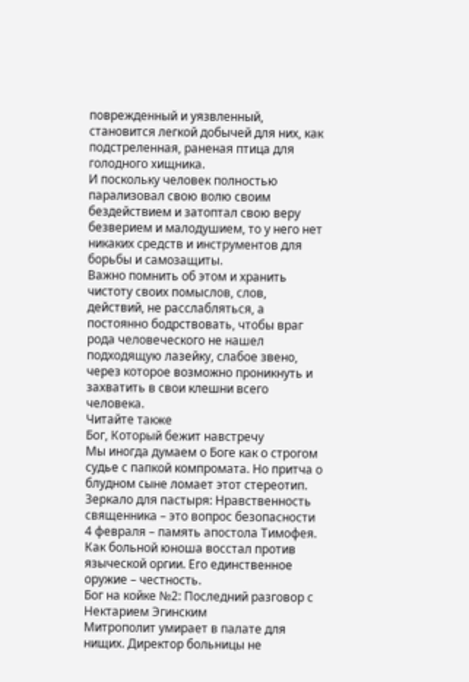поврежденный и уязвленный, становится легкой добычей для них, как подстреленная, раненая птица для голодного хищника.
И поскольку человек полностью парализовал свою волю своим бездействием и затоптал свою веру безверием и малодушием, то у него нет никаких средств и инструментов для борьбы и самозащиты.
Важно помнить об этом и хранить чистоту своих помыслов, слов, действий, не расслабляться, а постоянно бодрствовать, чтобы враг рода человеческого не нашел подходящую лазейку, слабое звено, через которое возможно проникнуть и захватить в свои клешни всего человека.
Читайте также
Бог, Который бежит навстречу
Мы иногда думаем о Боге как о строгом судье с папкой компромата. Но притча о блудном сыне ломает этот стереотип.
Зеркало для пастыря: Нравственность священника – это вопрос безопасности
4 февраля – память апостола Тимофея. Как больной юноша восстал против языческой оргии. Его единственное оружие – честность.
Бог на койке №2: Последний разговор с Нектарием Эгинским
Митрополит умирает в палате для нищих. Директор больницы не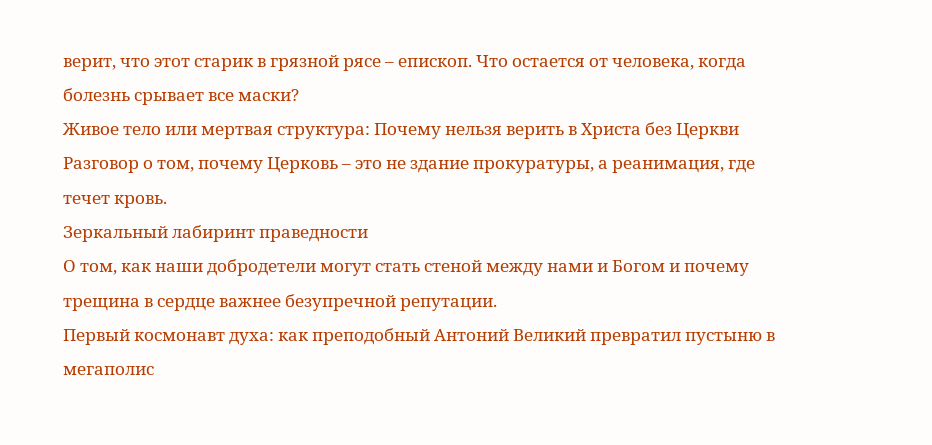верит, что этот старик в грязной рясе – епископ. Что остается от человека, когда болезнь срывает все маски?
Живое тело или мертвая структура: Почему нельзя верить в Христа без Церкви
Разговор о том, почему Церковь – это не здание прокуратуры, а реанимация, где течет кровь.
Зеркальный лабиринт праведности
О том, как наши добродетели могут стать стеной между нами и Богом и почему трещина в сердце важнее безупречной репутации.
Первый космонавт духа: как преподобный Антоний Великий превратил пустыню в мегаполис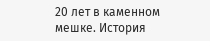20 лет в каменном мешке. История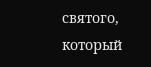святого, который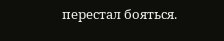перестал бояться.